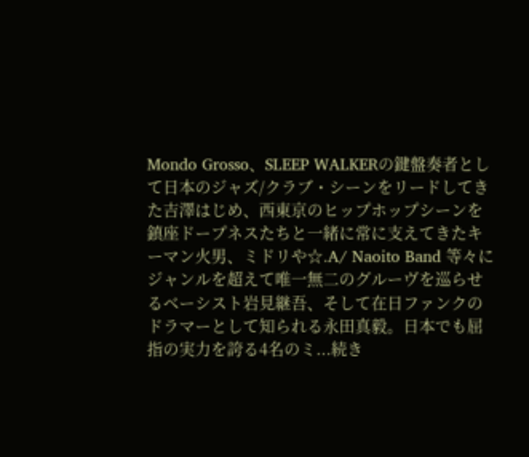Mondo Grosso、SLEEP WALKERの鍵盤奏者として日本のジャズ/クラブ・シーンをリードしてきた吉澤はじめ、西東京のヒップホップシーンを鎮座ドープネスたちと一緒に常に支えてきたキーマン火男、ミドリや☆.A/ Naoito Band 等々にジャンルを超えて唯一無二のグルーヴを巡らせるベーシスト岩見継吾、そして在日ファンクのドラマーとして知られる永田真毅。日本でも屈指の実力を誇る4名のミ...続き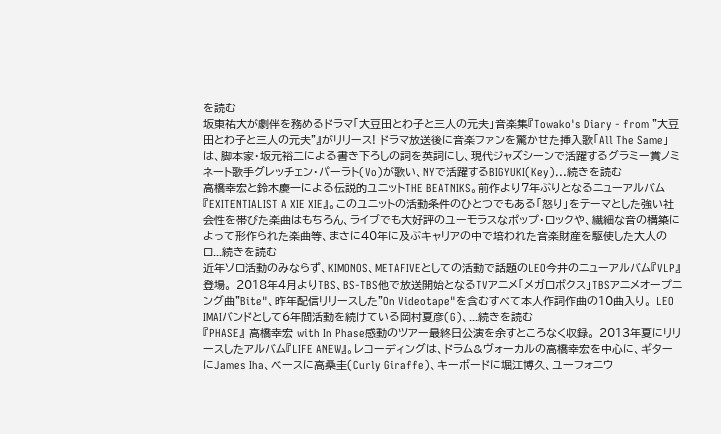を読む
坂東祐大が劇伴を務めるドラマ「大豆田とわ子と三人の元夫」音楽集『Towako's Diary - from "大豆田とわ子と三人の元夫"』がリリース! ドラマ放送後に音楽ファンを驚かせた挿入歌「All The Same」は、脚本家・坂元裕二による書き下ろしの詞を英詞にし、現代ジャズシーンで活躍するグラミー賞ノミネート歌手グレッチェン・パーラト(Vo)が歌い、NYで活躍するBIGYUKI(Key)...続きを読む
高橋幸宏と鈴木慶一による伝説的ユニットTHE BEATNIKS。前作より7年ぶりとなるニューアルバム『EXITENTIALIST A XIE XIE』。このユニットの活動条件のひとつでもある「怒り」をテーマとした強い社会性を帯びた楽曲はもちろん、ライブでも大好評のユーモラスなポップ・ロックや、繊細な音の構築によって形作られた楽曲等、まさに40年に及ぶキャリアの中で培われた音楽財産を駆使した大人のロ...続きを読む
近年ソロ活動のみならず、KIMONOS、METAFIVEとしての活動で話題のLEO今井のニューアルバム『VLP』登場。 2018年4月よりTBS、BS-TBS他で放送開始となるTVアニメ「メガロボクス」TBSアニメオープニング曲"Bite"、昨年配信リリースした"On Videotape"を含むすべて本人作詞作曲の10曲入り。 LEO IMAIバンドとして6年間活動を続けている岡村夏彦(G)、...続きを読む
『PHASE』 高橋幸宏 with In Phase感動のツアー最終日公演を余すところなく収録。 2013年夏にリリースしたアルバム『LIFE ANEW』。レコーディングは、ドラム&ヴォーカルの高橋幸宏を中心に、ギターにJames Iha、ベースに高桑圭(Curly Giraffe)、キーボードに堀江博久、ユーフォニウ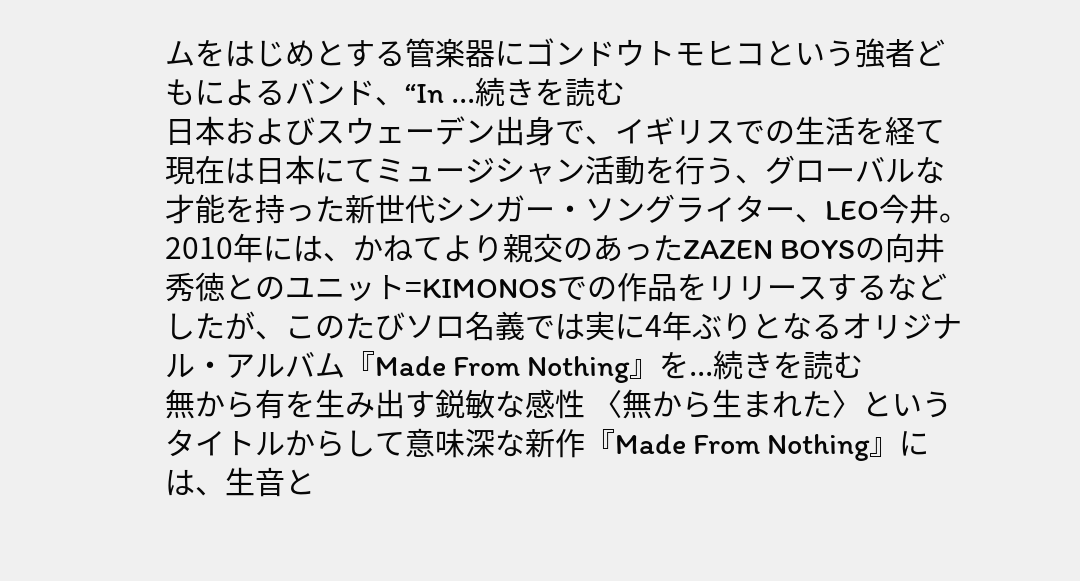ムをはじめとする管楽器にゴンドウトモヒコという強者どもによるバンド、“In ...続きを読む
日本およびスウェーデン出身で、イギリスでの生活を経て現在は日本にてミュージシャン活動を行う、グローバルな才能を持った新世代シンガー・ソングライター、LEO今井。2010年には、かねてより親交のあったZAZEN BOYSの向井秀徳とのユニット=KIMONOSでの作品をリリースするなどしたが、このたびソロ名義では実に4年ぶりとなるオリジナル・アルバム『Made From Nothing』を...続きを読む
無から有を生み出す鋭敏な感性 〈無から生まれた〉というタイトルからして意味深な新作『Made From Nothing』には、生音と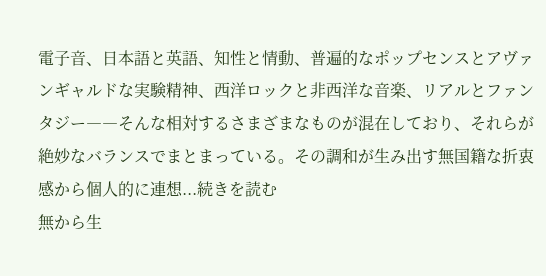電子音、日本語と英語、知性と情動、普遍的なポップセンスとアヴァンギャルドな実験精神、西洋ロックと非西洋な音楽、リアルとファンタジー――そんな相対するさまざまなものが混在しており、それらが絶妙なバランスでまとまっている。その調和が生み出す無国籍な折衷感から個人的に連想...続きを読む
無から生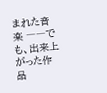まれた音楽 ――でも、出来上がった作品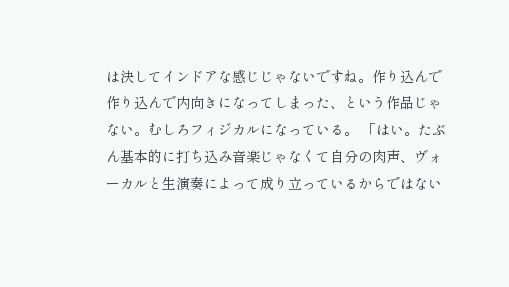は決してインドアな感じじゃないですね。作り込んで作り込んで内向きになってしまった、という作品じゃない。むしろフィジカルになっている。 「はい。たぶん基本的に打ち込み音楽じゃなくて自分の肉声、ヴォーカルと生演奏によって成り立っているからではない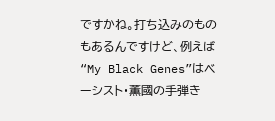ですかね。打ち込みのものもあるんですけど、例えば“My Black Genes”はベーシスト・薫國の手弾き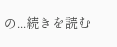の...続きを読む